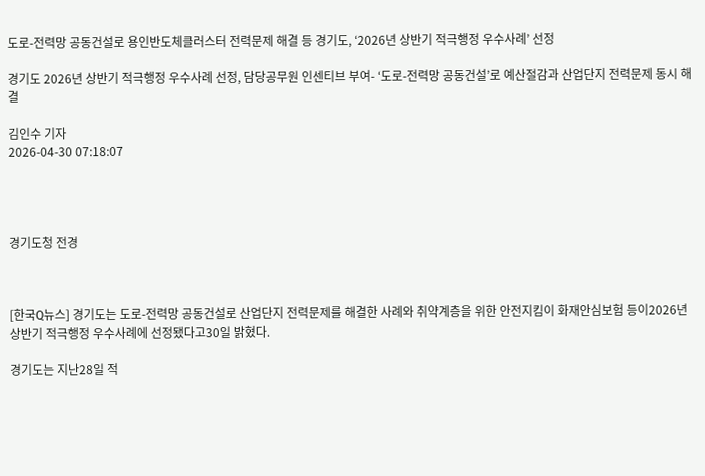도로-전력망 공동건설로 용인반도체클러스터 전력문제 해결 등 경기도, ‘2026년 상반기 적극행정 우수사례’ 선정

경기도 2026년 상반기 적극행정 우수사례 선정, 담당공무원 인센티브 부여- ‘도로-전력망 공동건설’로 예산절감과 산업단지 전력문제 동시 해결

김인수 기자
2026-04-30 07:18:07




경기도청 전경



[한국Q뉴스] 경기도는 도로-전력망 공동건설로 산업단지 전력문제를 해결한 사례와 취약계층을 위한 안전지킴이 화재안심보험 등이2026년 상반기 적극행정 우수사례에 선정됐다고30일 밝혔다.

경기도는 지난28일 적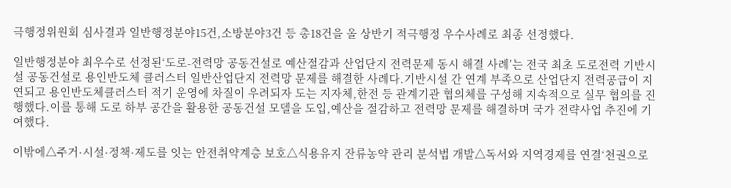극행정위원회 심사결과 일반행정분야15건,소방분야3건 등 총18건을 올 상반기 적극행정 우수사례로 최종 선정했다.

일반행정분야 최우수로 선정된‘도로-전력망 공동건설로 예산절감과 산업단지 전력문제 동시 해결 사례’는 전국 최초 도로전력 기반시설 공동건설로 용인반도체 클러스터 일반산업단지 전력망 문제를 해결한 사례다.기반시설 간 연계 부족으로 산업단지 전력공급이 지연되고 용인반도체클러스터 적기 운영에 차질이 우려되자 도는 지자체,한전 등 관계기관 협의체를 구성해 지속적으로 실무 협의를 진행했다.이를 통해 도로 하부 공간을 활용한 공동건설 모델을 도입,예산을 절감하고 전력망 문제를 해결하며 국가 전략사업 추진에 기여했다.

이밖에△주거·시설·정책·제도를 잇는 안전취약계층 보호△식용유지 잔류농약 관리 분석법 개발△독서와 지역경제를 연결‘천권으로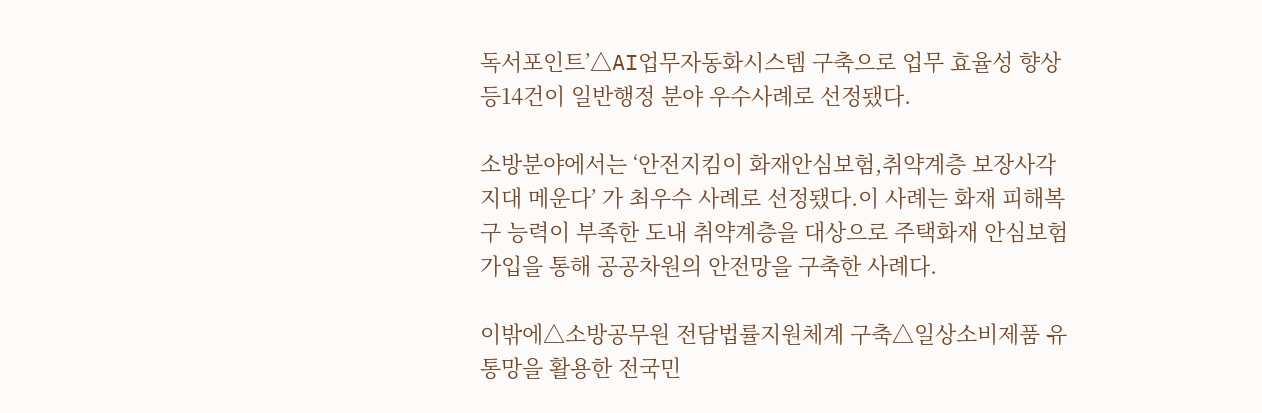독서포인트’△AI업무자동화시스템 구축으로 업무 효율성 향상 등14건이 일반행정 분야 우수사례로 선정됐다.

소방분야에서는 ‘안전지킴이 화재안심보험,취약계층 보장사각지대 메운다’ 가 최우수 사례로 선정됐다.이 사례는 화재 피해복구 능력이 부족한 도내 취약계층을 대상으로 주택화재 안심보험 가입을 통해 공공차원의 안전망을 구축한 사례다.

이밖에△소방공무원 전담법률지원체계 구축△일상소비제품 유통망을 활용한 전국민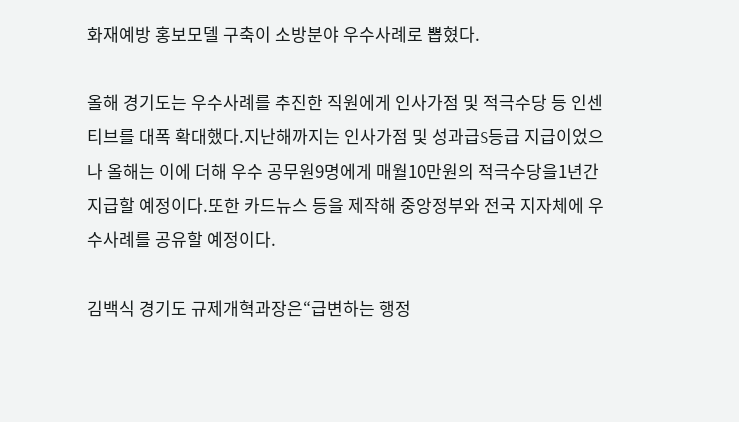화재예방 홍보모델 구축이 소방분야 우수사례로 뽑혔다.

올해 경기도는 우수사례를 추진한 직원에게 인사가점 및 적극수당 등 인센티브를 대폭 확대했다.지난해까지는 인사가점 및 성과급S등급 지급이었으나 올해는 이에 더해 우수 공무원9명에게 매월10만원의 적극수당을1년간 지급할 예정이다.또한 카드뉴스 등을 제작해 중앙정부와 전국 지자체에 우수사례를 공유할 예정이다.

김백식 경기도 규제개혁과장은“급변하는 행정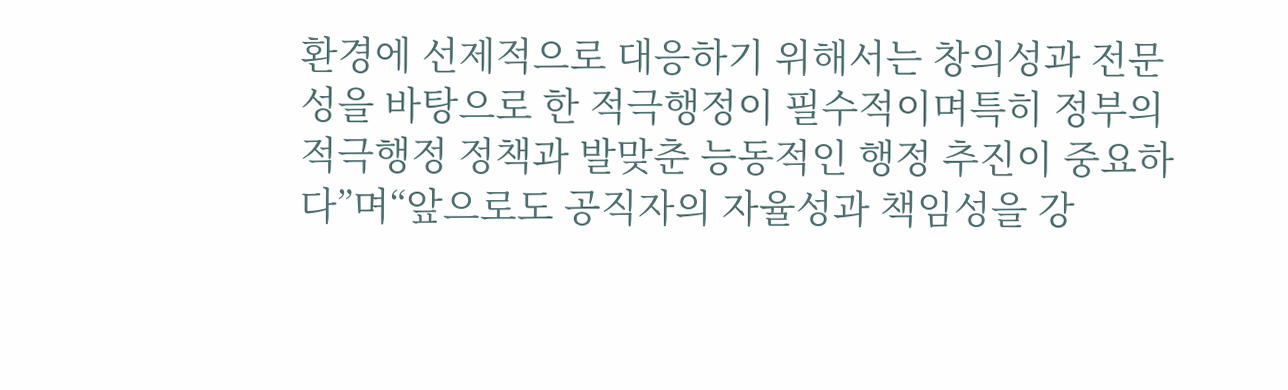환경에 선제적으로 대응하기 위해서는 창의성과 전문성을 바탕으로 한 적극행정이 필수적이며특히 정부의 적극행정 정책과 발맞춘 능동적인 행정 추진이 중요하다”며“앞으로도 공직자의 자율성과 책임성을 강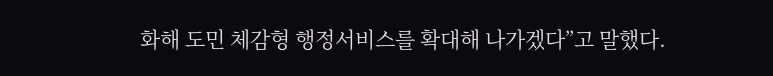화해 도민 체감형 행정서비스를 확대해 나가겠다”고 말했다.